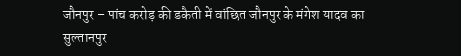जौनपुर – पांच करोड़ की डकैती में वांछित जौनपुर के मंगेश यादव का सुल्तानपुर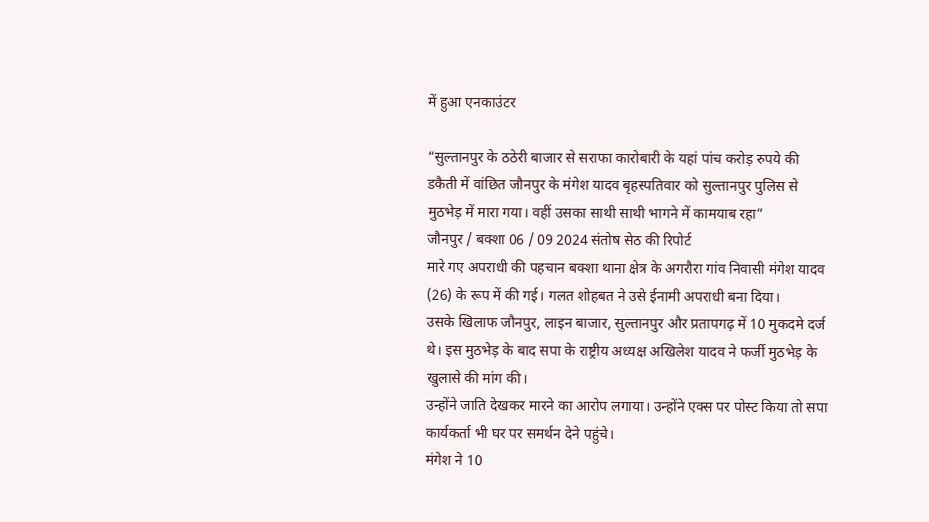में हुआ एनकाउंटर

“सुल्तानपुर के ठठेरी बाजार से सराफा कारोबारी के यहां पांच करोड़ रुपये की डकैती में वांछित जौनपुर के मंगेश यादव बृहस्पतिवार को सुल्तानपुर पुलिस से मुठभेड़ में मारा गया। वहीं उसका साथी साथी भागने में कामयाब रहा”
जौनपुर / बक्शा 06 / 09 2024 संतोष सेठ की रिपोर्ट
मारे गए अपराधी की पहचान बक्शा थाना क्षेत्र के अगरौरा गांव निवासी मंगेश यादव (26) के रूप में की गई। गलत शोहबत ने उसे ईनामी अपराधी बना दिया।
उसके खिलाफ जौनपुर, लाइन बाजार, सुल्तानपुर और प्रतापगढ़ में 10 मुकदमे दर्ज थे। इस मुठभेड़ के बाद सपा के राष्ट्रीय अध्यक्ष अखिलेश यादव ने फर्जी मुठभेड़ के खुलासे की मांग की।
उन्होंने जाति देखकर मारने का आरोप लगाया। उन्होंने एक्स पर पोस्ट किया तो सपा कार्यकर्ता भी घर पर समर्थन देने पहुंचे।
मंगेश ने 10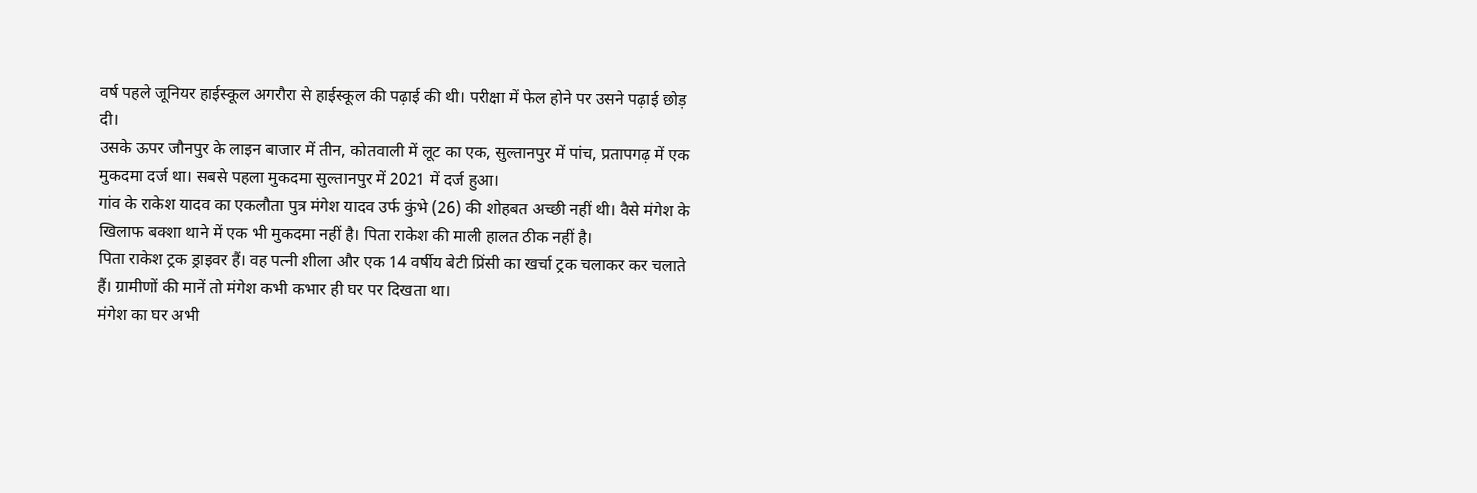वर्ष पहले जूनियर हाईस्कूल अगरौरा से हाईस्कूल की पढ़ाई की थी। परीक्षा में फेल होने पर उसने पढ़ाई छोड़ दी।
उसके ऊपर जौनपुर के लाइन बाजार में तीन, कोतवाली में लूट का एक, सुल्तानपुर में पांच, प्रतापगढ़ में एक मुकदमा दर्ज था। सबसे पहला मुकदमा सुल्तानपुर में 2021 में दर्ज हुआ।
गांव के राकेश यादव का एकलौता पुत्र मंगेश यादव उर्फ कुंभे (26) की शोहबत अच्छी नहीं थी। वैसे मंगेश के खिलाफ बक्शा थाने में एक भी मुकदमा नहीं है। पिता राकेश की माली हालत ठीक नहीं है।
पिता राकेश ट्रक ड्राइवर हैं। वह पत्नी शीला और एक 14 वर्षीय बेटी प्रिंसी का खर्चा ट्रक चलाकर कर चलाते हैं। ग्रामीणों की मानें तो मंगेश कभी कभार ही घर पर दिखता था।
मंगेश का घर अभी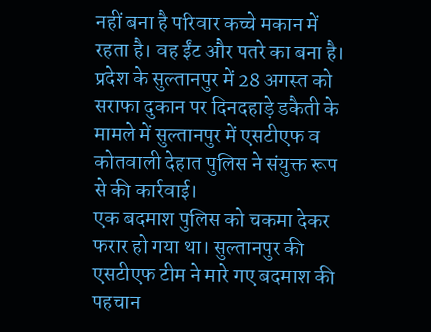नहीं बना है परिवार कच्चे मकान में रहता है। वह ईंट और पतरे का बना है। प्रदेश के सुल्तानपुर में 28 अगस्त को सराफा दुकान पर दिनदहाड़े डकैती के मामले में सुल्तानपुर में एसटीएफ व कोतवाली देहात पुलिस ने संयुक्त रूप से की कार्रवाई।
एक बदमाश पुलिस को चकमा देकर फरार हो गया था। सुल्तानपुर की एसटीएफ टीम ने मारे गए बदमाश की पहचान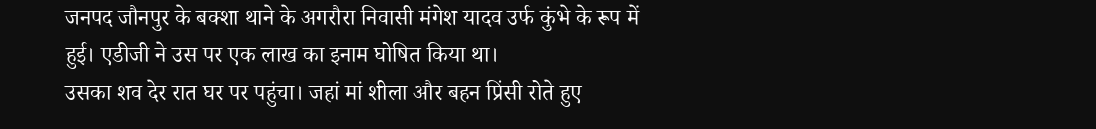जनपद जौनपुर के बक्शा थाने के अगरौरा निवासी मंगेश यादव उर्फ कुंभे के रूप में हुई। एडीजी ने उस पर एक लाख का इनाम घोषित किया था।
उसका शव देर रात घर पर पहुंचा। जहां मां शीला और बहन प्रिंसी रोते हुए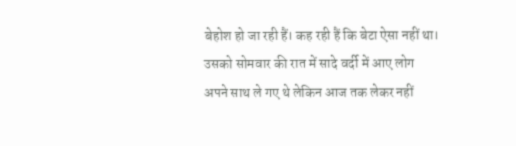बेहोश हो जा रही हैं। कह रही हैं कि बेटा ऐसा नहीं था।
उसको सोमवार की रात में सादे वर्दी में आए लोग अपने साथ ले गए थे लेकिन आज तक लेकर नहीं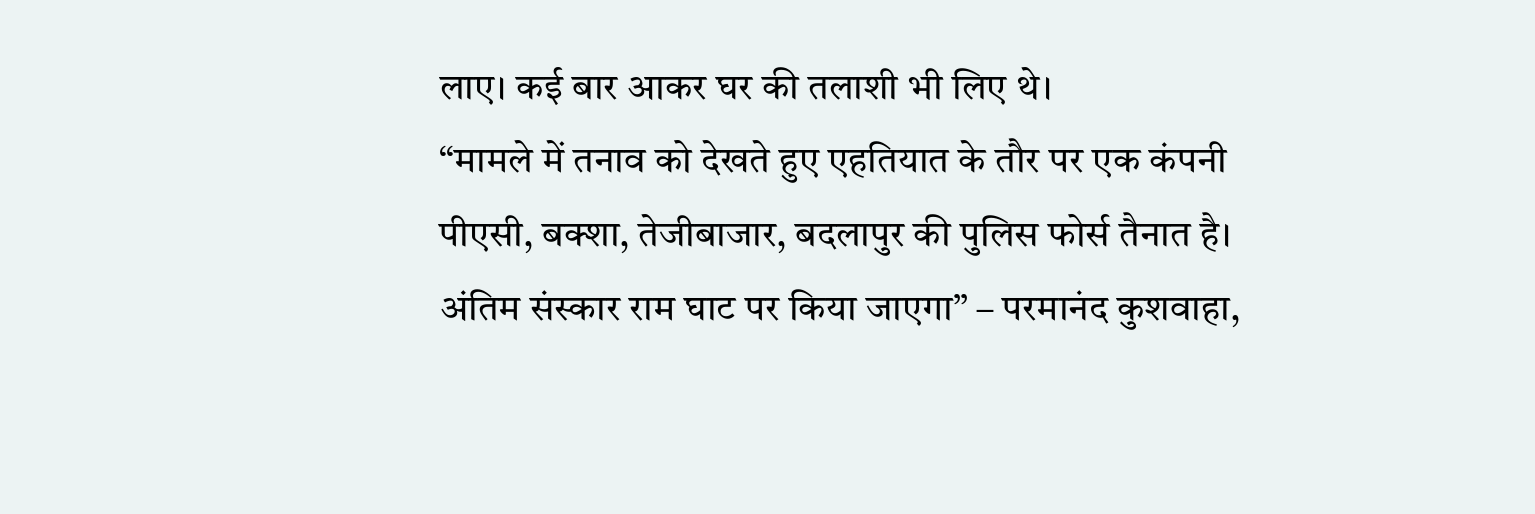लाए। कई बार आकर घर की तलाशी भी लिए थे।
“मामले में तनाव को देखते हुए एहतियात के तौर पर एक कंपनी पीएसी, बक्शा, तेजीबाजार, बदलापुर की पुलिस फोर्स तैनात है। अंतिम संस्कार राम घाट पर किया जाएगा” – परमानंद कुशवाहा,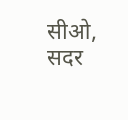सीओ, सदर